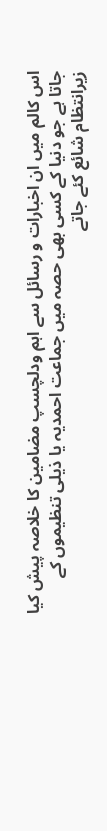اس کالم میں ان اخبارات و رسائل سے اہم ودلچسپ مضامین کا خلاصہ پیش کیا جاتا ہے جو دنیا کے کسی بھی حصہ میں جماعت احمدیہ یا ذیلی تنظیموں کے زیرانتظام شائع کئے جاتے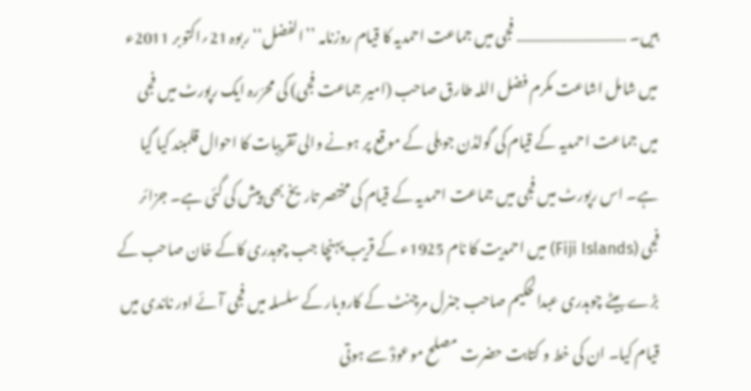ہیں۔ ………………………… فجی میں جماعت احمدیہ کا قیام روزنامہ ’’الفضل‘‘ ربوہ 21؍اکتوبر 2011ء میں شامل اشاعت مکرم فضل اللہ طارق صاحب (امیر جماعت فجی) کی محرّرہ ایک رپورٹ میں فجی میں جماعت احمدیہ کے قیام کی گولڈن جوبلی کے موقع پر ہونے والی تقریبات کا احوال قلمبند کیا گیا ہے۔ اس رپورٹ میں فجی میں جماعت احمدیہ کے قیام کی مختصر تاریخ بھی پیش کی گئی ہے۔ جزائر فجی (Fiji Islands) میں احمدیت کا نام 1925ء کے قریب پہنچا جب چوہدری کاکے خان صاحب کے بڑے بیٹے چوہدری عبدالحکیم صاحب جنرل مرچنٹ کے کاروبار کے سلسلہ میں فجی آئے اور ناندی میں قیام کیا۔ ان کی خط و کتابت حضرت مصلح موعودؓ سے ہوتی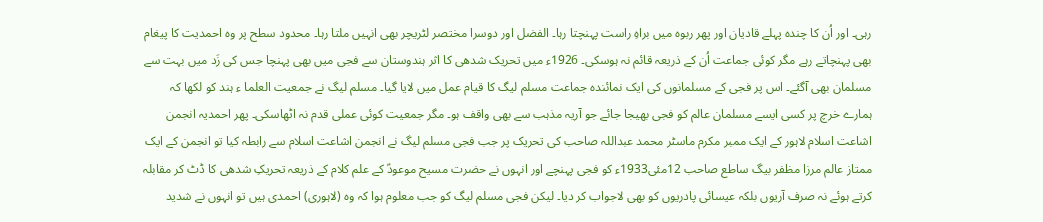رہی۔ اور اُن کا چندہ پہلے قادیان اور پھر ربوہ میں براہِ راست پہنچتا رہا۔ الفضل اور دوسرا مختصر لٹریچر بھی انہیں ملتا رہا۔ محدود سطح پر وہ احمدیت کا پیغام بھی پہنچاتے رہے مگر کوئی جماعت اُن کے ذریعہ قائم نہ ہوسکی۔ 1926ء میں تحریک شدھی کا اثر ہندوستان سے فجی میں بھی پہنچا جس کی زَد میں بہت سے مسلمان بھی آگئے۔ اس پر فجی کے مسلمانوں کی ایک نمائندہ جماعت مسلم لیگ کا قیام عمل میں لایا گیا۔ مسلم لیگ نے جمعیت العلما ء ہند کو لکھا کہ ہمارے خرچ پر کسی ایسے مسلمان عالم کو فجی بھیجا جائے جو آریہ مذہب سے بھی واقف ہو۔ مگر جمعیت کوئی عملی قدم نہ اٹھاسکی۔ پھر احمدیہ انجمن اشاعت اسلام لاہور کے ایک ممبر مکرم ماسٹر محمد عبداللہ صاحب کی تحریک پر جب فجی مسلم لیگ نے انجمن اشاعت اسلام سے رابطہ کیا تو انجمن کے ایک ممتاز عالم مرزا مظفر بیگ ساطع صاحب 12مئی1933ء کو فجی پہنچے اور انہوں نے حضرت مسیح موعودؑ کے علم کلام کے ذریعہ تحریکِ شدھی کا ڈٹ کر مقابلہ کرتے ہوئے نہ صرف آریوں بلکہ عیسائی پادریوں کو بھی لاجواب کر دیا۔ لیکن فجی مسلم لیگ کو جب معلوم ہوا کہ وہ (لاہوری) احمدی ہیں تو انہوں نے شدید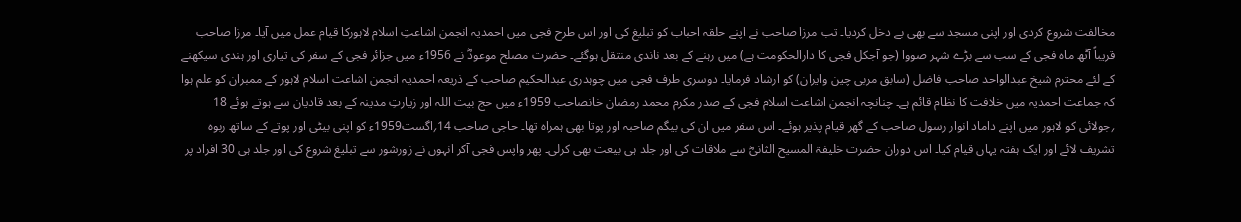مخالفت شروع کردی اور اپنی مسجد سے بھی بے دخل کردیا۔ تب مرزا صاحب نے اپنے حلقہ احباب کو تبلیغ کی اور اس طرح فجی میں احمدیہ انجمن اشاعتِ اسلام لاہورکا قیام عمل میں آیا۔ مرزا صاحب قریباً آٹھ ماہ فجی کے سب سے بڑے شہر صووا (جو آجکل فجی کا دارالحکومت ہے) میں رہنے کے بعد ناندی منتقل ہوگئے۔ حضرت مصلح موعودؓ نے 1956ء میں جزائر فجی کے سفر کی تیاری اور ہندی سیکھنے کے لئے محترم شیخ عبدالواحد صاحب فاضل (سابق مربی چین وایران) کو ارشاد فرمایا۔ دوسری طرف فجی میں چوہدری عبدالحکیم صاحب کے ذریعہ احمدیہ انجمن اشاعت اسلام لاہور کے ممبران کو علم ہوا کہ جماعت احمدیہ میں خلافت کا نظام قائم ہے۔ چنانچہ انجمن اشاعت اسلام فجی کے صدر مکرم محمد رمضان خانصاحب 1959ء میں حج بیت اللہ اور زیارتِ مدینہ کے بعد قادیان سے ہوتے ہوئے 18 ؍جولائی کو لاہور میں اپنے داماد انوار رسول صاحب کے گھر قیام پذیر ہوئے۔ اس سفر میں ان کی بیگم صاحبہ اور پوتا بھی ہمراہ تھا۔ حاجی صاحب 14؍اگست1959ء کو اپنی بیٹی اور پوتے کے ساتھ ربوہ تشریف لائے اور ایک ہفتہ یہاں قیام کیا۔ اس دوران حضرت خلیفۃ المسیح الثانیؓ سے ملاقات کی اور جلد ہی بیعت بھی کرلی۔ پھر واپس فجی آکر انہوں نے زورشور سے تبلیغ شروع کی اور جلد ہی 30 افراد پر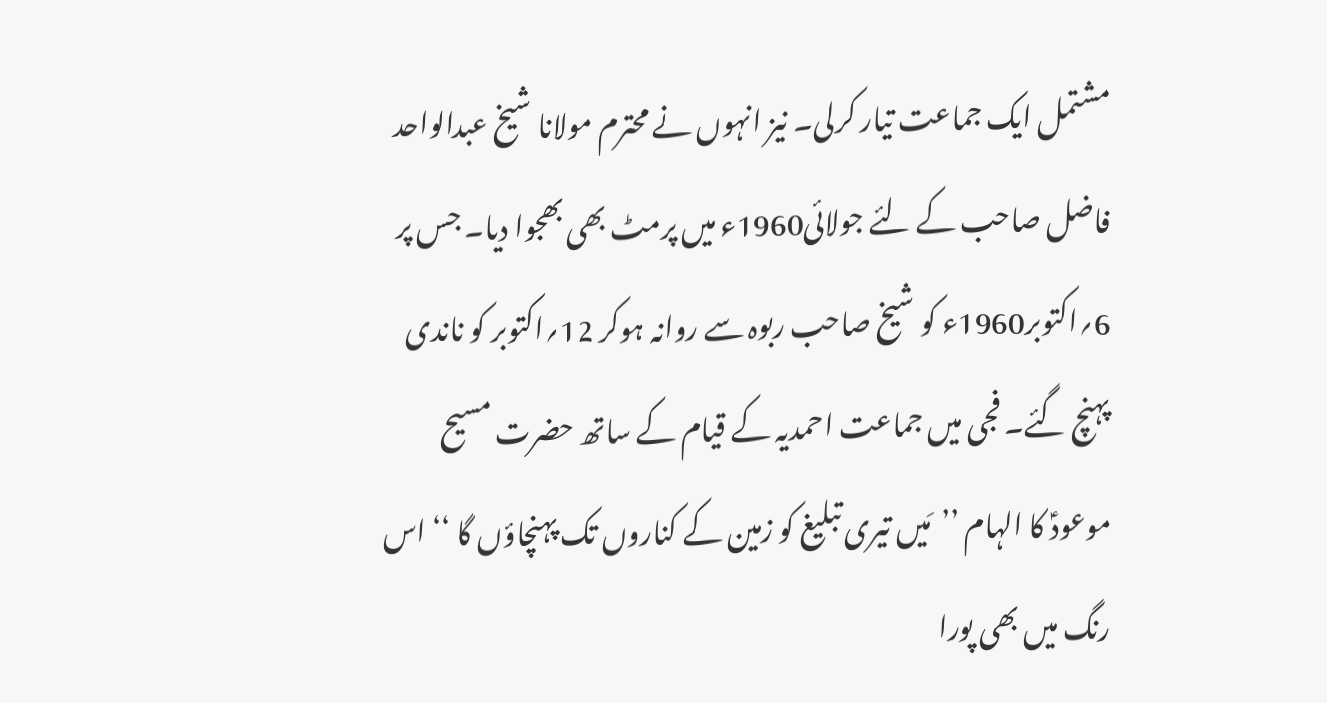مشتمل ایک جماعت تیار کرلی۔ نیز انہوں نے محترم مولانا شیخ عبدالواحد فاضل صاحب کے لئے جولائی1960ء میں پرمٹ بھی بھجوا دیا۔ جس پر 6؍اکتوبر1960ء کو شیخ صاحب ربوہ سے روانہ ہوکر 12؍اکتوبر کو ناندی پہنچ گئے۔ فجی میں جماعت احمدیہ کے قیام کے ساتھ حضرت مسیح موعودؑ کا الہام ’’مَیں تیری تبلیغ کو زمین کے کناروں تک پہنچاؤں گا ‘‘ اس رنگ میں بھی پورا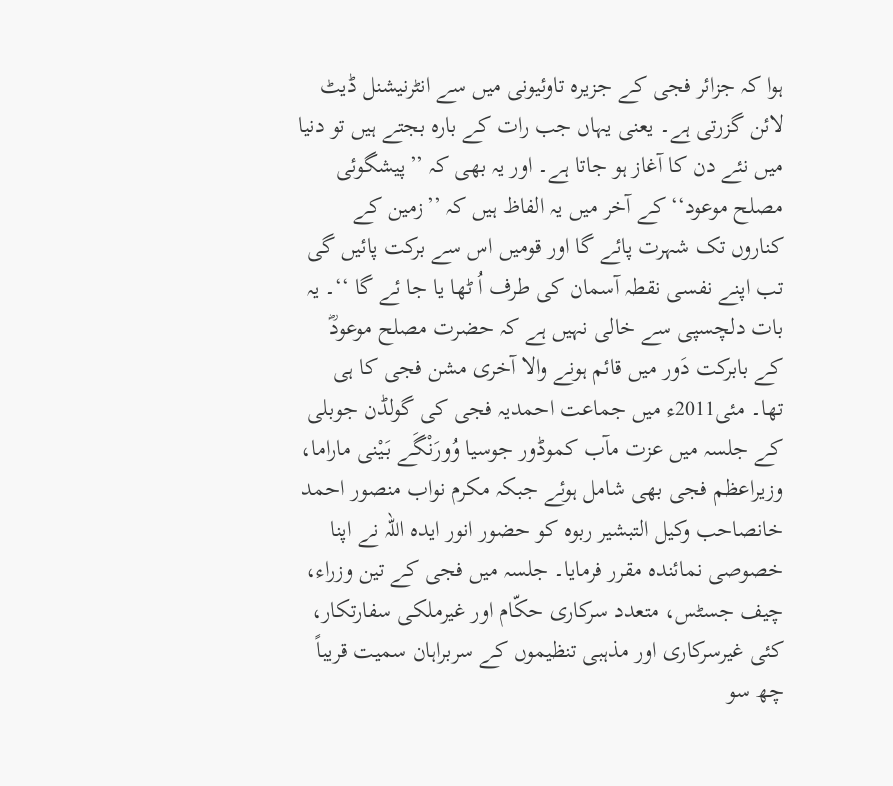ہوا کہ جزائر فجی کے جزیرہ تاوئیونی میں سے انٹرنیشنل ڈیٹ لائن گزرتی ہے۔ یعنی یہاں جب رات کے بارہ بجتے ہیں تو دنیا میں نئے دن کا آغاز ہو جاتا ہے۔ اور یہ بھی کہ ’’پیشگوئی مصلح موعود‘‘ کے آخر میں یہ الفاظ ہیں کہ ’’زمین کے کناروں تک شہرت پائے گا اور قومیں اس سے برکت پائیں گی تب اپنے نفسی نقطہ آسمان کی طرف اُ ٹھا یا جا ئے گا ‘‘۔ یہ بات دلچسپی سے خالی نہیں ہے کہ حضرت مصلح موعودؓ کے بابرکت دَور میں قائم ہونے والا آخری مشن فجی کا ہی تھا۔ مئی2011ء میں جماعت احمدیہ فجی کی گولڈن جوبلی کے جلسہ میں عزت مآب کموڈور جوسیا وُورَنْگَے بَیْنی ماراما، وزیراعظم فجی بھی شامل ہوئے جبکہ مکرم نواب منصور احمد خانصاحب وکیل التبشیر ربوہ کو حضور انور ایدہ اللہ نے اپنا خصوصی نمائندہ مقرر فرمایا۔ جلسہ میں فجی کے تین وزراء، چیف جسٹس، متعدد سرکاری حکّام اور غیرملکی سفارتکار، کئی غیرسرکاری اور مذہبی تنظیموں کے سربراہان سمیت قریباً چھ سو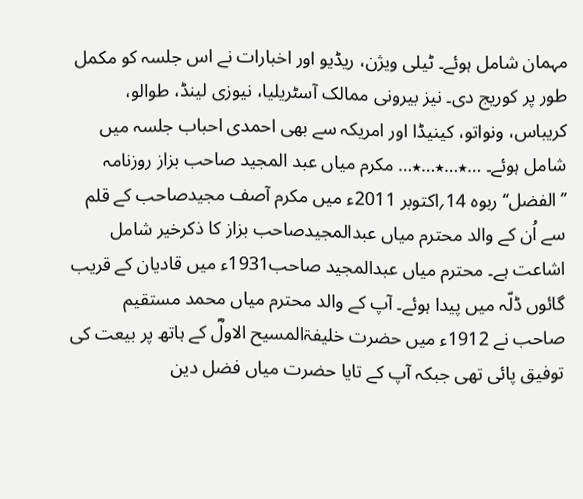مہمان شامل ہوئے۔ ٹیلی ویژن، ریڈیو اور اخبارات نے اس جلسہ کو مکمل طور پر کوریج دی۔ نیز بیرونی ممالک آسٹریلیا، نیوزی لینڈ، طوالو، کریباس، ونواتو، کینیڈا اور امریکہ سے بھی احمدی احباب جلسہ میں شامل ہوئے۔ …٭…٭…٭… مکرم میاں عبد المجید صاحب بزاز روزنامہ ’’الفضل‘‘ ربوہ 14؍اکتوبر 2011ء میں مکرم آصف مجیدصاحب کے قلم سے اُن کے والد محترم میاں عبدالمجیدصاحب بزاز کا ذکرخیر شامل اشاعت ہے۔ محترم میاں عبدالمجید صاحب1931ء میں قادیان کے قریب گائوں ڈلّہ میں پیدا ہوئے۔ آپ کے والد محترم میاں محمد مستقیم صاحب نے 1912ء میں حضرت خلیفۃالمسیح الاولؓ کے ہاتھ پر بیعت کی توفیق پائی تھی جبکہ آپ کے تایا حضرت میاں فضل دین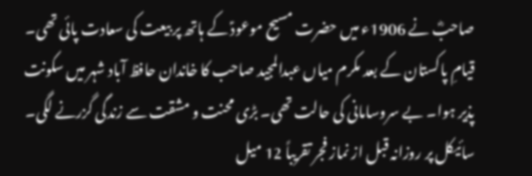صاحبؓ نے 1906ء میں حضرت مسیح موعودؑ کے ہاتھ پر بیعت کی سعادت پائی تھی۔ قیامِ پاکستان کے بعد مکرم میاں عبدالمجید صاحب کا خاندان حافظ آباد شہر میں سکونت پذیر ہوا۔ بے سروسامانی کی حالت تھی۔ بڑی محنت و مشقت سے زندگی گزرنے لگی۔ سائیکل پر روزانہ قبل از نماز فجر تقریباً 12 میل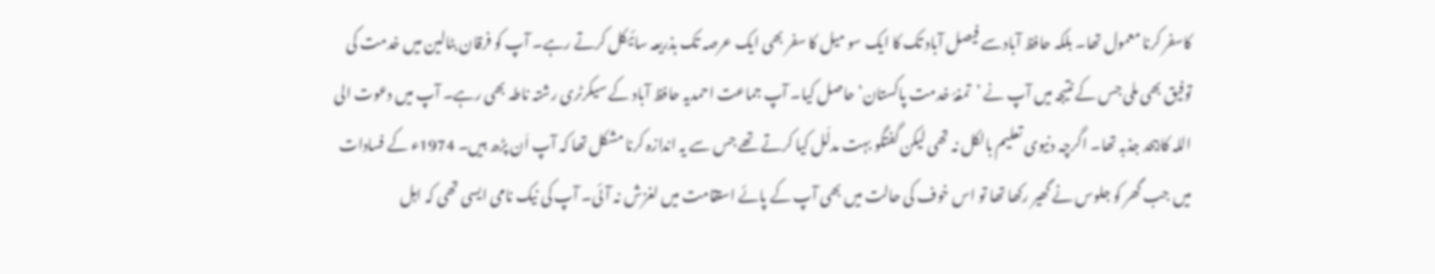کاسفر کرنا معمول تھا۔ بلکہ حافظ آبادسے فیصل آباد تک کا ایک سو میل کا سفر بھی ایک عرصہ تک بذریعہ سائیکل کرتے رہے۔ آپ کو فرقان بٹالین میں خدمت کی توفیق بھی ملی جس کے نتیجہ میں آپ نے ’تمغۂ خدمت پاکستان‘ حاصل کیا۔ آپ جماعت احمدیہ حافظ آباد کے سیکرٹری رشتہ ناطہ بھی رہے۔ آپ میں دعوت الی اللہ کا بیحد جذبہ تھا۔ اگرچہ دنیوی تعلیم بالکل نہ تھی لیکن گفتگو بہت مدلّل کیا کرتے تھے جس سے یہ اندازہ کرنا مشکل تھا کہ آپ اَن پڑھ ہیں۔ 1974ء کے فسادات میں جب گھر کو جلوس نے گھیر رکھا تھا تو اس خوف کی حالت میں بھی آپ کے پائے استقامت میں لغزش نہ آئی۔ آپ کی نیک نامی ایسی تھی کہ اہل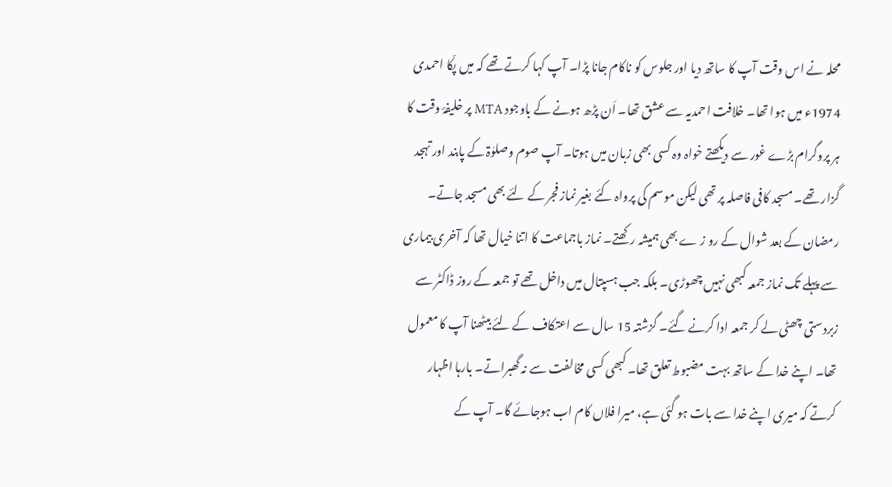محلہ نے اس وقت آپ کا ساتھ دیا اور جلوس کو ناکام جانا پڑا۔ آپ کہا کرتے تھے کہ میں پکّا احمدی 1974ء میں ہوا تھا۔ خلافت احمدیہ سے عشق تھا۔ اَن پڑھ ہونے کے باوجود MTA پر خلیفۂ وقت کا ہر پروگرام بڑے غور سے دیکھتے خواہ وہ کسی بھی زبان میں ہوتا۔ آپ صوم وصلوٰۃ کے پابند اور تہجد گزار تھے۔ مسجد کافی فاصلہ پر تھی لیکن موسم کی پرواہ کئے بغیر نماز فجر کے لئے بھی مسجد جاتے۔ رمضان کے بعد شوال کے رو ز ے بھی ہمیشہ رکھتے۔ نماز باجماعت کا اتنا خیال تھا کہ آخری بیماری سے پہلے تک نماز جمعہ کبھی نہیں چھوڑی۔ بلکہ جب ہسپتال میں داخل تھے تو جمعہ کے روز ڈاکٹر سے زبردستی چھٹی لے کر جمعہ ادا کرنے گئے۔ گزشتہ 15 سال سے اعتکاف کے لئے بیٹھنا آپ کا معمول تھا۔ اپنے خدا کے ساتھ بہت مضبوط تعلق تھا۔ کبھی کسی مخالفت سے نہ گھبراتے۔ بارہا اظہار کرتے کہ میری اپنے خدا سے بات ہو گئی ہے، میرا فلاں کام اب ہوجائے گا۔ آپ کے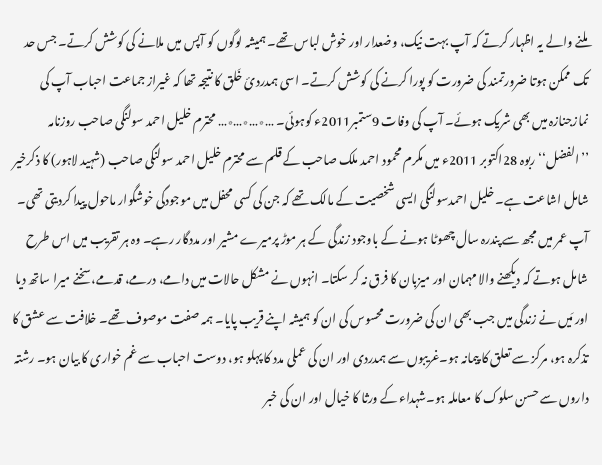ملنے والے یہ اظہار کرتے کہ آپ بہت نیک، وضعدار اور خوش لباس تھے۔ ہمیشہ لوگوں کو آپس میں ملانے کی کوشش کرتے۔ جس حد تک ممکن ہوتا ضرورتمند کی ضرورت کو پورا کرنے کی کوشش کرتے۔ اسی ہمدردیٔ خَلق کا نتیجہ تھا کہ غیراز جماعت احباب آپ کی نمازجنازہ میں بھی شریک ہوئے۔ آپ کی وفات 9ستمبر2011ء کوہوئی۔ …٭…٭…٭… محترم خلیل احمد سولنگی صاحب روزنامہ ’’الفضل‘‘ ربوہ 28اکتوبر 2011ء میں مکرم محمود احمد ملک صاحب کے قلم سے محترم خلیل احمد سولنگی صاحب (شہید لاہور) کا ذکرخیر شامل اشاعت ہے۔ خلیل احمدسولنگی ایسی شخصیت کے مالک تھے کہ جن کی کسی محفل میں موجودگی خوشگوار ماحول پیدا کردیتی تھی۔ آپ عمر میں مجھ سے پندرہ سال چھوٹا ہونے کے باوجود زندگی کے ہر موڑ پرمیرے مشیر اور مددگار رہے۔ وہ ہر تقریب میں اس طرح شامل ہوتے کہ دیکھنے والا مہمان اور میزبان کا فرق نہ کر سکتا۔ انہوں نے مشکل حالات میں دامے، درمے، قدمے، سخنے میرا ساتھ دیا اور مَیں نے زندگی میں جب بھی ان کی ضرورت محسوس کی ان کو ہمیشہ اپنے قریب پایا۔ ہمہ صفت موصوف تھے۔ خلافت سے عشق کا تذکرہ ہو، مرکز سے تعلق کا پیمانہ ہو۔غریبوں سے ہمدردی اور ان کی عملی مدد کا پہلو ہو، دوست احباب سے غم خواری کا بیان ہو۔ رشتہ داروں سے حسن سلوک کا معاملہ ہو۔شہداء کے ورثا کا خیال اور ان کی خبر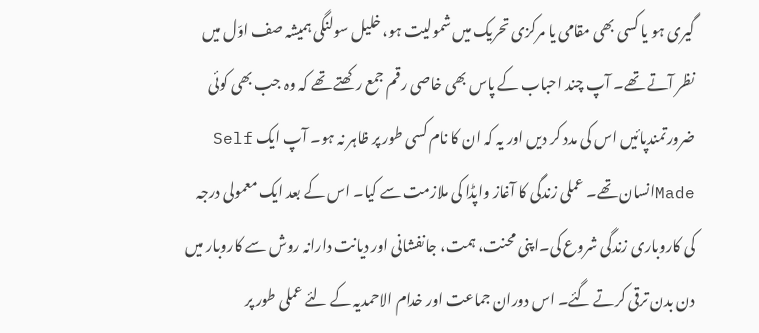گیری ہو یا کسی بھی مقامی یا مرکزی تحریک میں شمولیت ہو، خلیل سولنگی ہمیشہ صف اوّل میں نظر آتے تھے۔ آپ چند احباب کے پاس بھی خاصی رقم جمع رکھتے تھے کہ وہ جب بھی کوئی ضرورتمندپائیں اس کی مدد کر دیں اور یہ کہ ان کا نام کسی طور پر ظاہر نہ ہو۔ آپ ایک Self Madeانسان تھے۔ عملی زندگی کا آغاز واپڈا کی ملازمت سے کیا۔ اس کے بعد ایک معمولی درجہ کی کاروباری زندگی شروع کی۔اپنی محنت، ہمت، جانفشانی اور دیانت دارانہ روش سے کاروبار میں دن بدن ترقی کرتے گئے۔ اس دوران جماعت اور خدام الاحمدیہ کے لئے عملی طور پر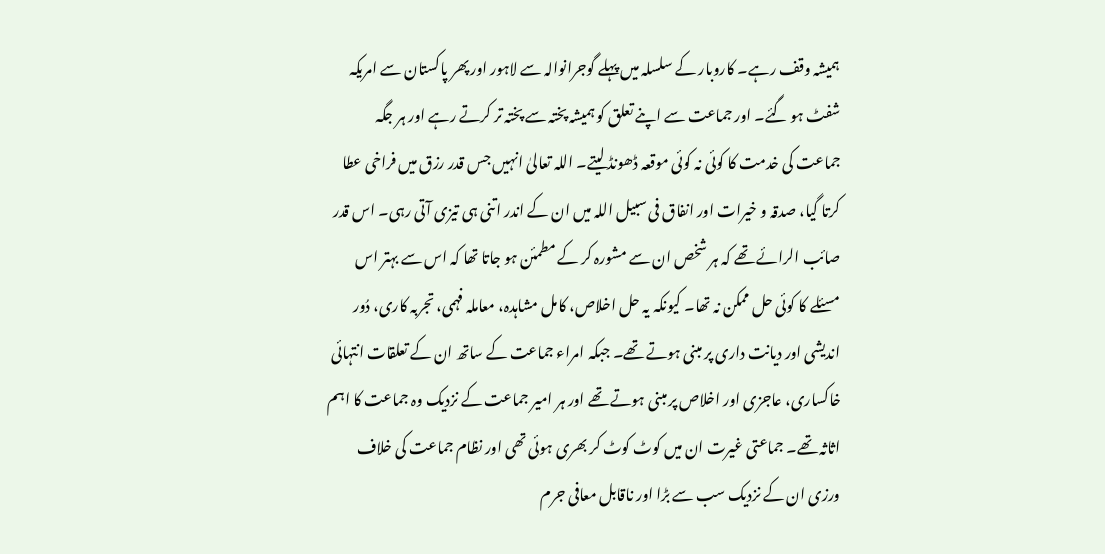ہمیشہ وقف رہے۔ کاروبار کے سلسلہ میں پہلے گوجرانوالہ سے لاہور اور پھر پاکستان سے امریکہ شفٹ ہو گئے۔ اور جماعت سے اپنے تعلق کو ہمیشہ پختہ سے پختہ تر کرتے رہے اور ہر جگہ جماعت کی خدمت کا کوئی نہ کوئی موقعہ ڈھونڈ لیتے۔ اللہ تعالیٰ انہیں جس قدر رزق میں فراخی عطا کرتا گیا، صدقہ و خیرات اور انفاق فی سبیل اللہ میں ان کے اندر اتنی ہی تیزی آتی رہی۔ اس قدر صائب الرائے تھے کہ ہر شخص ان سے مشورہ کر کے مطمئن ہو جاتا تھا کہ اس سے بہتر اس مسئلے کا کوئی حل ممکن نہ تھا۔ کیونکہ یہ حل اخلاص، کامل مشاہدہ، معاملہ فہمی، تجربہ کاری، دُور اندیشی اور دیانت داری پر مبنی ہوتے تھے۔ جبکہ امراء جماعت کے ساتھ ان کے تعلقات انتہائی خاکساری، عاجزی اور اخلاص پر مبنی ہوتے تھے اور ہر امیر جماعت کے نزدیک وہ جماعت کا اہم اثاثہ تھے۔ جماعتی غیرت ان میں کوٹ کوٹ کر بھری ہوئی تھی اور نظام جماعت کی خلاف ورزی ان کے نزدیک سب سے بڑا اور ناقابل معافی جرم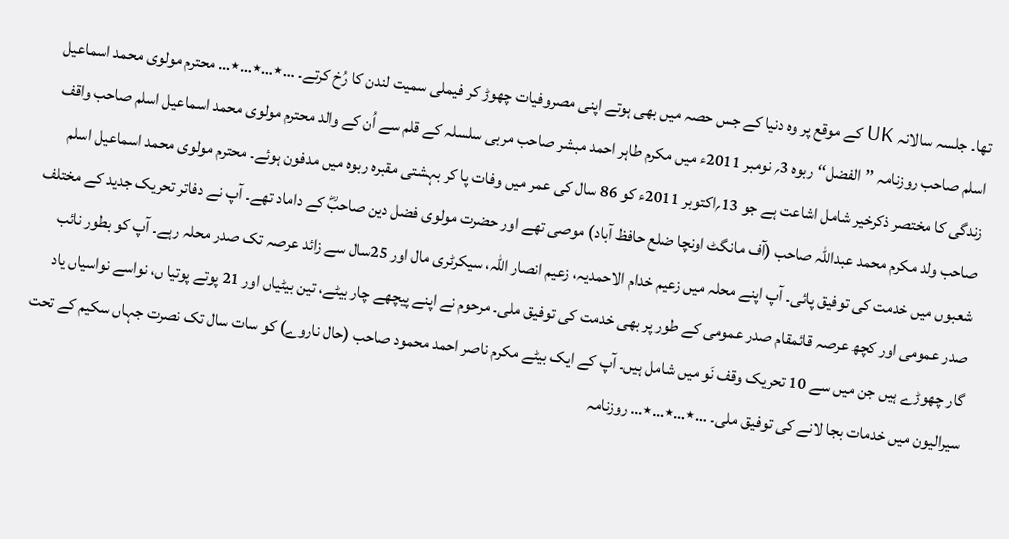تھا۔ جلسہ سالانہ UK کے موقع پر وہ دنیا کے جس حصہ میں بھی ہوتے اپنی مصروفیات چھوڑ کر فیملی سمیت لندن کا رُخ کرتے۔ …٭…٭…٭… محترم مولوی محمد اسماعیل اسلم صاحب روزنامہ ’’الفضل‘‘ ربوہ 3؍ نومبر 2011ء میں مکرم طاہر احمد مبشر صاحب مربی سلسلہ کے قلم سے اُن کے والد محترم مولوی محمد اسماعیل اسلم صاحب واقف زندگی کا مختصر ذکرخیر شامل اشاعت ہے جو 13؍اکتوبر 2011ء کو 86 سال کی عمر میں وفات پا کر بہشتی مقبرہ ربوہ میں مدفون ہوئے۔ محترم مولوی محمد اسماعیل اسلم صاحب ولد مکرم محمد عبداللہ صاحب (آف مانگٹ اونچا ضلع حافظ آباد) موصی تھے اور حضرت مولوی فضل دین صاحبؓ کے داماد تھے۔ آپ نے دفاتر تحریک جدید کے مختلف شعبوں میں خدمت کی توفیق پائی۔ آپ اپنے محلہ میں زعیم خدام الاحمدیہ، زعیم انصار اللہ، سیکرٹری مال اور 25سال سے زائد عرصہ تک صدر محلہ رہے۔ آپ کو بطور نائب صدر عمومی اور کچھ عرصہ قائمقام صدر عمومی کے طور پر بھی خدمت کی توفیق ملی۔ مرحوم نے اپنے پیچھے چار بیٹے، تین بیٹیاں اور 21 پوتے پوتیا ں، نواسے نواسیاں یاد گار چھوڑے ہیں جن میں سے 10 تحریک وقف نَو میں شامل ہیں۔ آپ کے ایک بیٹے مکرم ناصر احمد محمود صاحب (حال ناروے) کو سات سال تک نصرت جہاں سکیم کے تحت سیرالیون میں خدمات بجا لانے کی توفیق ملی۔ …٭…٭…٭… روزنامہ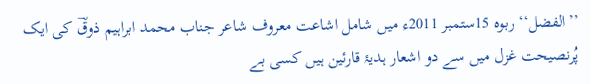’’الفضل‘‘ ربوہ 15ستمبر 2011ء میں شامل اشاعت معروف شاعر جناب محمد ابراہیم ذوقؔ کی ایک پُرنصیحت غزل میں سے دو اشعار ہدیۂ قارئین ہیں کسی بے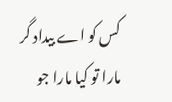کس کو اے بیداد گر مارا تو کیا مارا جو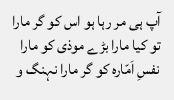آپ ہی مر رہا ہو اس کو گر مارا تو کیا مارا بڑے موذی کو مارا نفسِ اَمّارہ کو گر مارا نہنگ و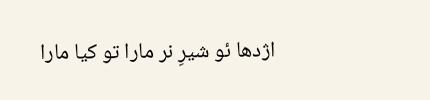اژدھا ئو شیرِ نر مارا تو کیا مارا